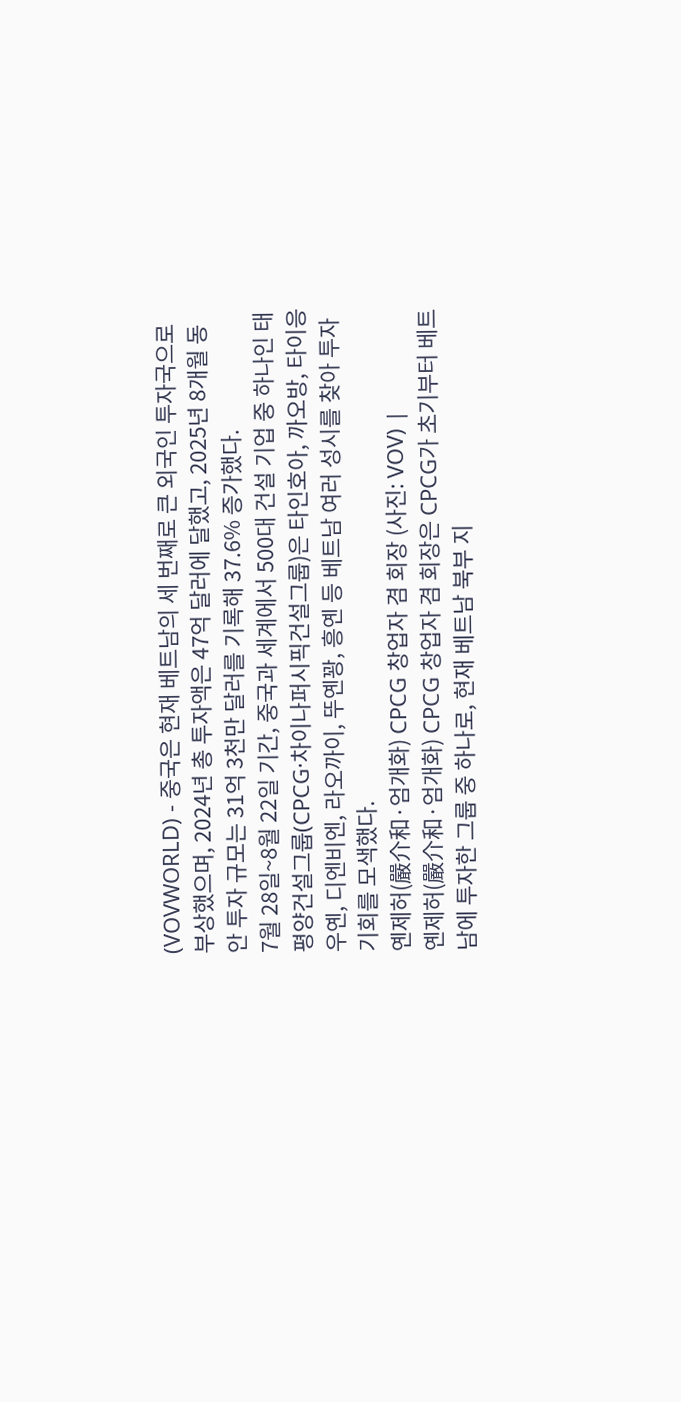(VOVWORLD) - 중국은 현재 베트남의 세 번째로 큰 외국인 투자국으로 부상했으며, 2024년 총 투자액은 47억 달러에 달했고, 2025년 8개월 동안 투자 규모는 31억 3천만 달러를 기록해 37.6% 증가했다.
7월 28일~8월 22일 기간, 중국과 세계에서 500대 건설 기업 중 하나인 태평양건설그룹(CPCG·차이나퍼시픽건설그룹)은 타인호아, 까오방, 타이응우옌, 디엔비엔, 라오까이, 뚜옌꽝, 흥옌 등 베트남 여러 성시를 찾아 투자 기회를 모색했다.
옌제허(嚴介和·엄개화) CPCG 창업자 겸 회장 (사진: VOV) |
옌제허(嚴介和·엄개화) CPCG 창업자 겸 회장은 CPCG가 초기부터 베트남에 투자한 그룹 중 하나로, 현재 베트남 북부 지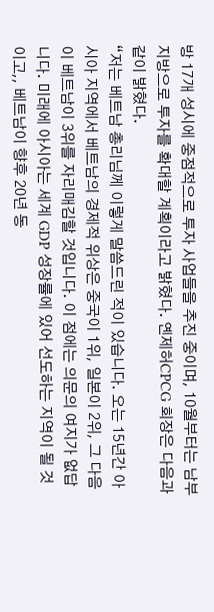방 17개 성시에 중점적으로 투자 사업들을 추진 중이며, 10월부터는 남부 지방으로 투자를 확대할 계획이라고 밝혔다. 옌제허CPCG 회장은 다음과 같이 밝혔다.
“저는 베트남 총리님께 이렇게 말씀드린 적이 있습니다. 오는 15년간 아시아 지역에서 베트남의 경제적 위상은 중국이 1위, 일본이 2위, 그 다음이 베트남이 3위를 자리매김할 것입니다. 이 점에는 의문의 여지가 없답니다. 미래에 아시아는 세계 GDP 성장률에 있어 선도하는 지역이 될 것이고,, 베트남이 향후 20년 동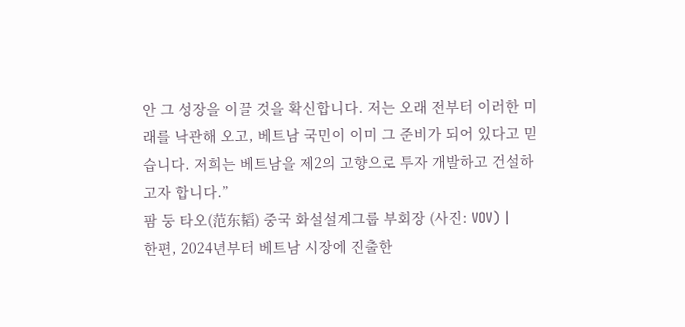안 그 성장을 이끌 것을 확신합니다. 저는 오래 전부터 이러한 미래를 낙관해 오고, 베트남 국민이 이미 그 준비가 되어 있다고 믿습니다. 저희는 베트남을 제2의 고향으로 투자 개발하고 건설하고자 합니다.”
팜 둥 타오(范东韬) 중국 화설설계그룹 부회장 (사진: VOV) |
한편, 2024년부터 베트남 시장에 진출한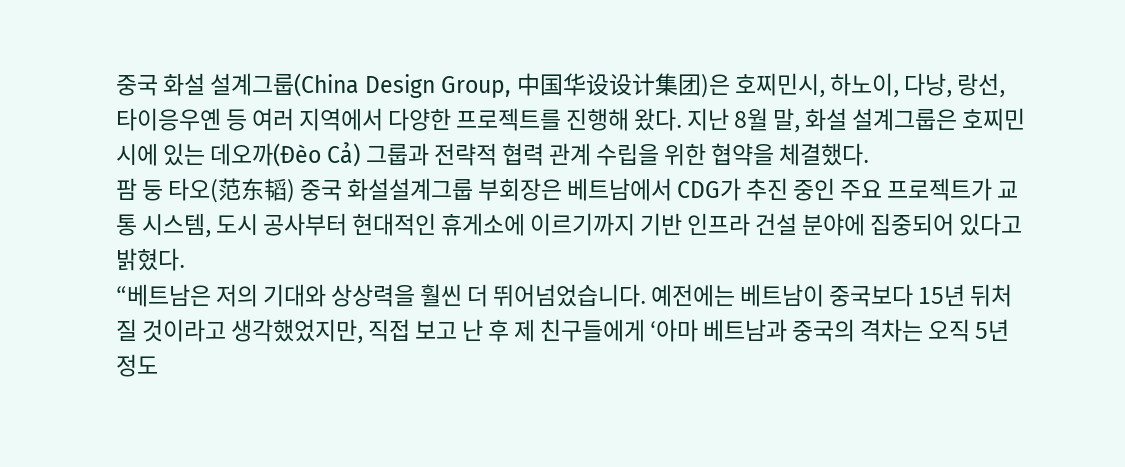중국 화설 설계그룹(China Design Group, 中国华设设计集团)은 호찌민시, 하노이, 다낭, 랑선, 타이응우옌 등 여러 지역에서 다양한 프로젝트를 진행해 왔다. 지난 8월 말, 화설 설계그룹은 호찌민시에 있는 데오까(Đèo Cả) 그룹과 전략적 협력 관계 수립을 위한 협약을 체결했다.
팜 둥 타오(范东韬) 중국 화설설계그룹 부회장은 베트남에서 CDG가 추진 중인 주요 프로젝트가 교통 시스템, 도시 공사부터 현대적인 휴게소에 이르기까지 기반 인프라 건설 분야에 집중되어 있다고 밝혔다.
“베트남은 저의 기대와 상상력을 훨씬 더 뛰어넘었습니다. 예전에는 베트남이 중국보다 15년 뒤처질 것이라고 생각했었지만, 직접 보고 난 후 제 친구들에게 ‘아마 베트남과 중국의 격차는 오직 5년 정도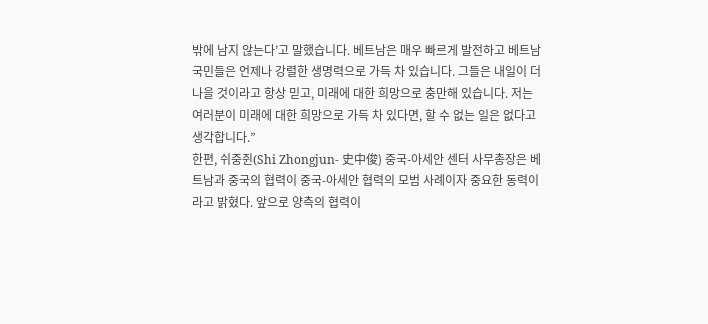밖에 남지 않는다’고 말했습니다. 베트남은 매우 빠르게 발전하고 베트남 국민들은 언제나 강렬한 생명력으로 가득 차 있습니다. 그들은 내일이 더 나을 것이라고 항상 믿고, 미래에 대한 희망으로 충만해 있습니다. 저는 여러분이 미래에 대한 희망으로 가득 차 있다면, 할 수 없는 일은 없다고 생각합니다.”
한편, 쉬중쥔(Shi Zhongjun- 史中俊) 중국-아세안 센터 사무총장은 베트남과 중국의 협력이 중국-아세안 협력의 모범 사례이자 중요한 동력이라고 밝혔다. 앞으로 양측의 협력이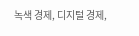녹색 경제, 디지털 경제,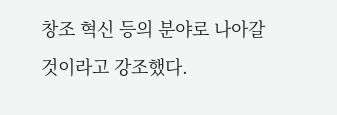창조 혁신 등의 분야로 나아갈 것이라고 강조했다.